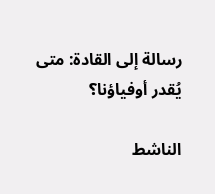رسالة إلى القادة: متى يُقدر أوفياؤنا؟

الناشط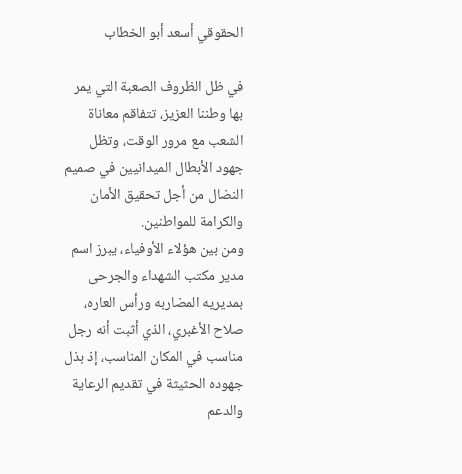الحقوقي أسعد أبو الخطاب

في ظل الظروف الصعبة التي يمر بها وطننا العزيز، تتفاقم معاناة الشعب مع مرور الوقت، وتظل جهود الأبطال الميدانيين في صميم النضال من أجل تحقيق الأمان والكرامة للمواطنين.
ومن بين هؤلاء الأوفياء، يبرز اسم مدير مكتب الشهداء والجرحى بمديريه المضاربه ورأس العاره، صلاح الأغبري، الذي أثبت أنه رجل مناسب في المكان المناسب، إذ بذل جهوده الحثيثة في تقديم الرعاية والدعم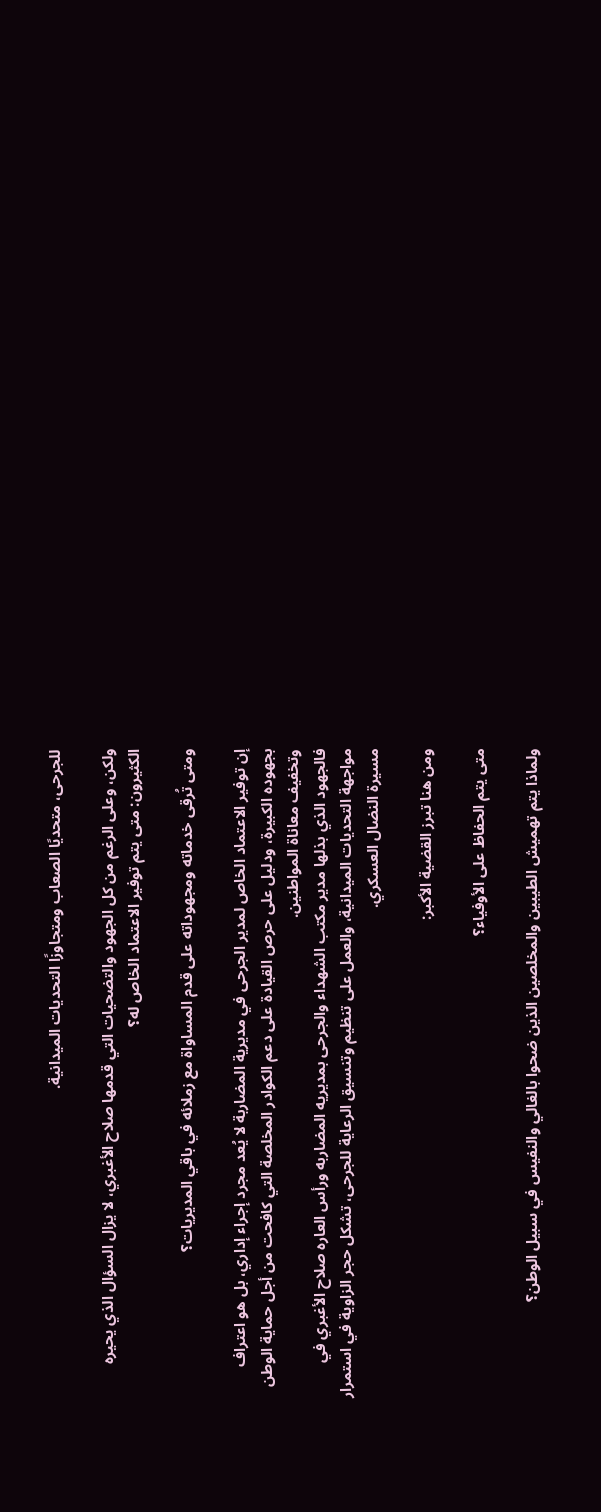للجرحى، متحديًا الصعاب ومتجاوزًا التحديات الميدانية.

ولكن، وعلى الرغم من كل الجهود والتضحيات التي قدمها صلاح الأغبري، لا يزال السؤال الذي يحيره الكثيرون: متى يتم توفير الاعتماد الخاص له؟

ومتى تُرقى خدماته ومجهوداته على قدم المساواة مع زملائه في باقي المديريات؟

إن توفير الاعتماد الخاص لمدير الجرحى في مديرية المضاربة لا يُعد مجرد إجراء إداري، بل هو اعتراف بجهوده الكبيرة، ودليل على حرص القيادة على دعم الكوادر المخلصة التي كافحت من أجل حماية الوطن وتخفيف معاناة المواطنين.
فالجهود الذي بذلها مدير مكتب الشهداء والجرحى بمديريه المضاربه ورأس العاره صلاح الأغبري في مواجهة التحديات الميدانية، والعمل على تنظيم وتنسيق الرعاية للجرحى، تشكل حجر الزاوية في استمرار مسيرة النضال العسكري.

ومن هنا تبرز القضية الأكبر:

متى يتم الحفاظ على الأوفياء؟

ولماذا يتم تهميش الطيبين والمخلصين الذين ضحوا بالغالي والنفيس في سبيل الوطن؟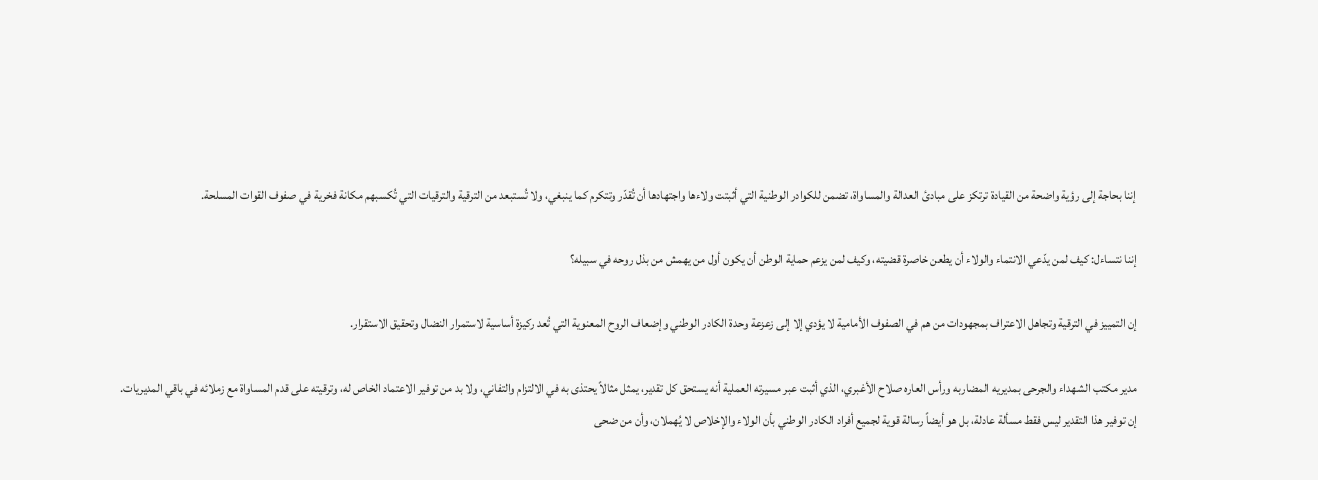إننا بحاجة إلى رؤية واضحة من القيادة ترتكز على مبادئ العدالة والمساواة، تضمن للكوادر الوطنية التي أثبتت ولاءها واجتهادها أن تُقدّر وتتكرم كما ينبغي، ولا تُستبعد من الترقية والترقيات التي تُكسبهم مكانة فخرية في صفوف القوات المسلحة.

إننا نتساءل: كيف لمن يدّعي الانتماء والولاء أن يطعن خاصرة قضيته، وكيف لمن يزعم حماية الوطن أن يكون أول من يهمش من بذل روحه في سبيله؟

إن التمييز في الترقية وتجاهل الاعتراف بمجهودات من هم في الصفوف الأمامية لا يؤدي إلا إلى زعزعة وحدة الكادر الوطني وإضعاف الروح المعنوية التي تُعد ركيزة أساسية لاستمرار النضال وتحقيق الاستقرار.

مدير مكتب الشهداء والجرحى بمديريه المضاربه ورأس العاره صلاح الأغبري، الذي أثبت عبر مسيرته العملية أنه يستحق كل تقدير، يمثل مثالاً يحتذى به في الالتزام والتفاني، ولا بد من توفير الاعتماد الخاص له، وترقيته على قدم المساواة مع زملائه في باقي المديريات.
إن توفير هذا التقدير ليس فقط مسألة عادلة، بل هو أيضاً رسالة قوية لجميع أفراد الكادر الوطني بأن الولاء والإخلاص لا يُهملان، وأن من ضحى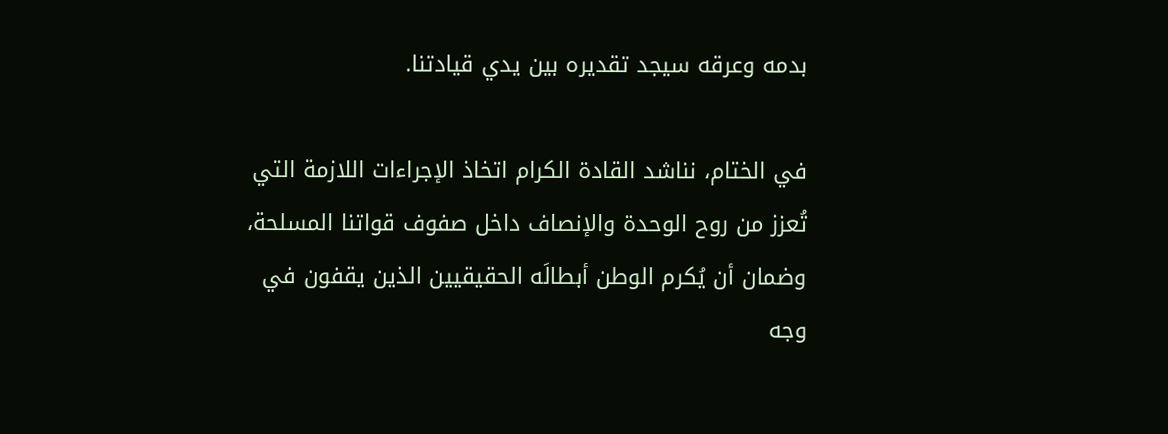بدمه وعرقه سيجد تقديره بين يدي قيادتنا.

في الختام، نناشد القادة الكرام اتخاذ الإجراءات اللازمة التي تُعزز من روح الوحدة والإنصاف داخل صفوف قواتنا المسلحة، وضمان أن يُكرم الوطن أبطالَه الحقيقيين الذين يقفون في وجه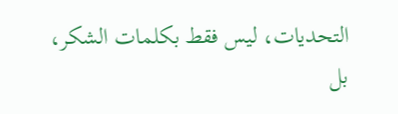التحديات، ليس فقط بكلمات الشكر، بل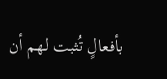بأفعالٍ تُثبت لهم أن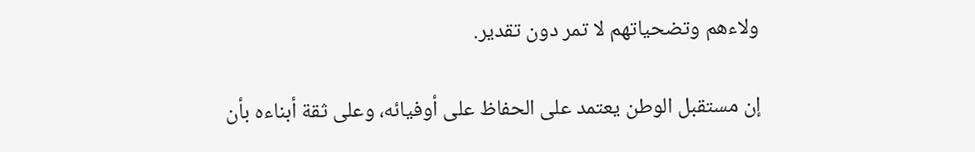ولاءهم وتضحياتهم لا تمر دون تقدير.

إن مستقبل الوطن يعتمد على الحفاظ على أوفيائه، وعلى ثقة أبناءه بأن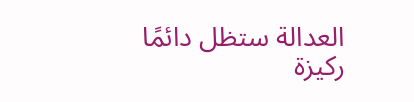العدالة ستظل دائمًا ركيزة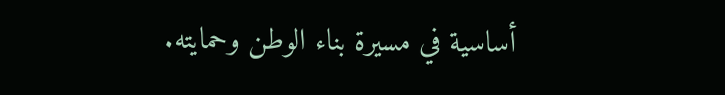أساسية في مسيرة بناء الوطن وحمايته.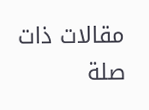مقالات ذات صلة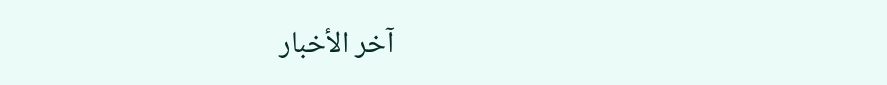آخر الأخبار